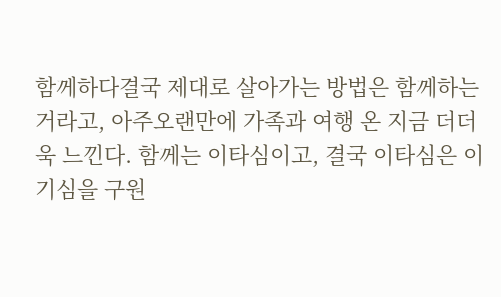함께하다결국 제대로 살아가는 방법은 함께하는 거라고, 아주오랜만에 가족과 여행 온 지금 더더욱 느낀다. 함께는 이타심이고, 결국 이타심은 이기심을 구원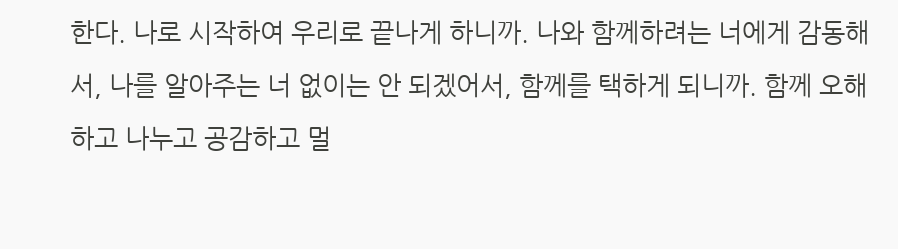한다. 나로 시작하여 우리로 끝나게 하니까. 나와 함께하려는 너에게 감동해서, 나를 알아주는 너 없이는 안 되겠어서, 함께를 택하게 되니까. 함께 오해하고 나누고 공감하고 멀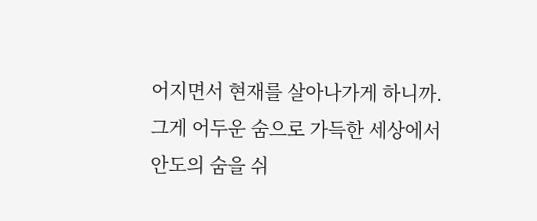어지면서 현재를 살아나가게 하니까. 그게 어두운 숨으로 가득한 세상에서 안도의 숨을 쉬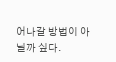어나갈 방법이 아닐까 싶다.